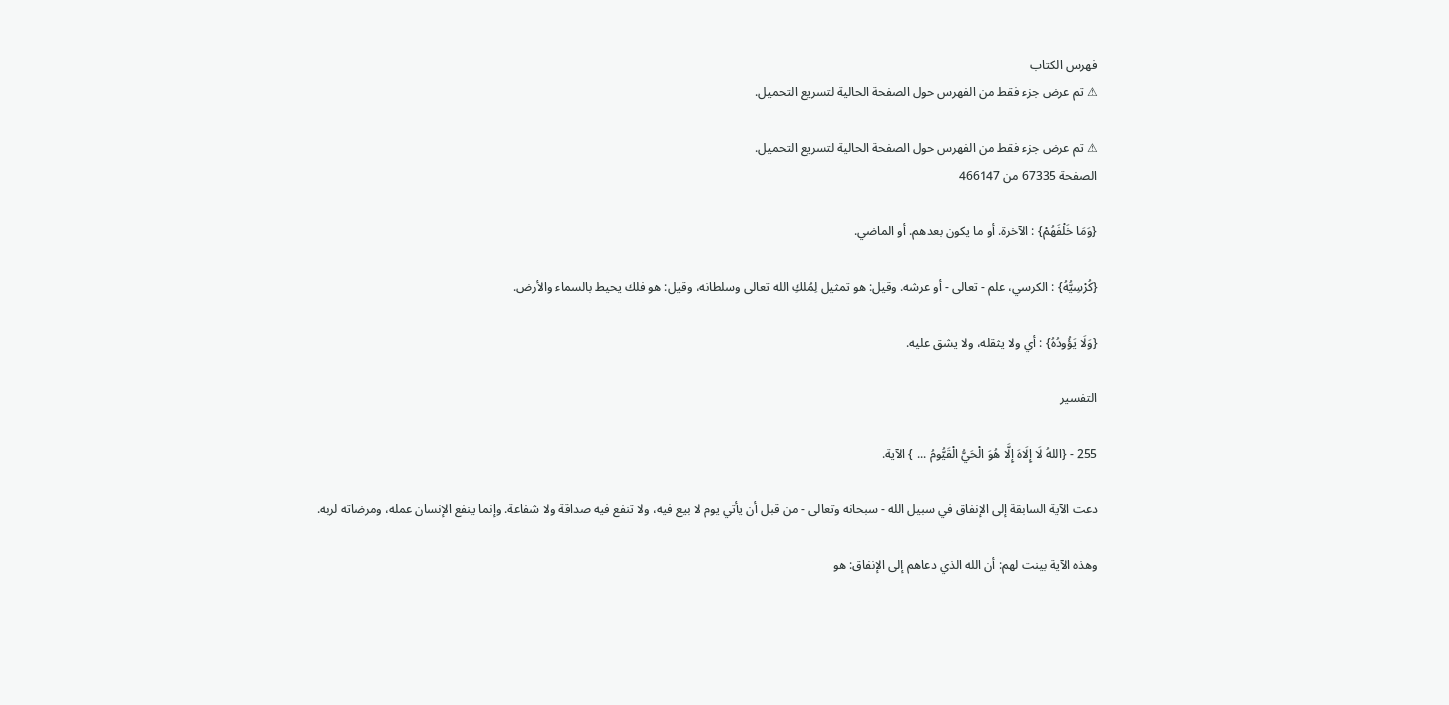فهرس الكتاب
⚠ تم عرض جزء فقط من الفهرس حول الصفحة الحالية لتسريع التحميل.

⚠ تم عرض جزء فقط من الفهرس حول الصفحة الحالية لتسريع التحميل.
الصفحة 67335 من 466147

{وَمَا خَلْفَهُمْ} : الآخرة. أو ما يكون بعدهم. أو الماضي.

{كُرْسِيُّهُ} : الكرسي، علم - تعالى - أو عرشه. وقيل: هو تمثيل لِمُلكِ الله تعالى وسلطانه، وقيل: هو فلك يحيط بالسماء والأرض.

{وَلَا يَؤُودُهُ} : أي ولا يثقله، ولا يشق عليه.

التفسير

255 - {اللهُ لَا إِلَاهَ إِلَّا هُوَ الْحَيُّ الْقَيُّومُ ... } الآية.

دعت الآية السابقة إلى الإنفاق في سبيل الله - سبحانه وتعالى - من قبل أن يأتي يوم لا بيع فيه، ولا تنفع فيه صداقة ولا شفاعة. وإنما ينفع الإنسان عمله، ومرضاته لربه.

وهذه الآية بينت لهم: أن الله الذي دعاهم إلى الإنفاق: هو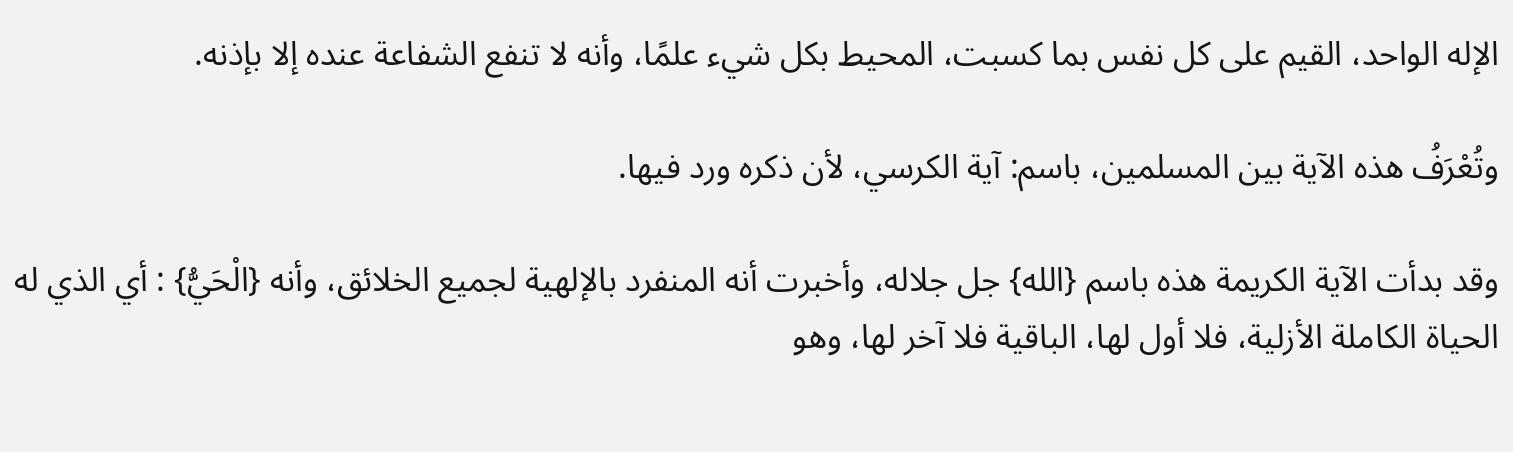الإله الواحد، القيم على كل نفس بما كسبت، المحيط بكل شيء علمًا، وأنه لا تنفع الشفاعة عنده إلا بإذنه.

وتُعْرَفُ هذه الآية بين المسلمين، باسم: آية الكرسي، لأن ذكره ورد فيها.

وقد بدأت الآية الكريمة هذه باسم {الله} جل جلاله، وأخبرت أنه المنفرد بالإلهية لجميع الخلائق، وأنه {الْحَيُّ} : أي الذي له الحياة الكاملة الأزلية، فلا أول لها، الباقية فلا آخر لها، وهو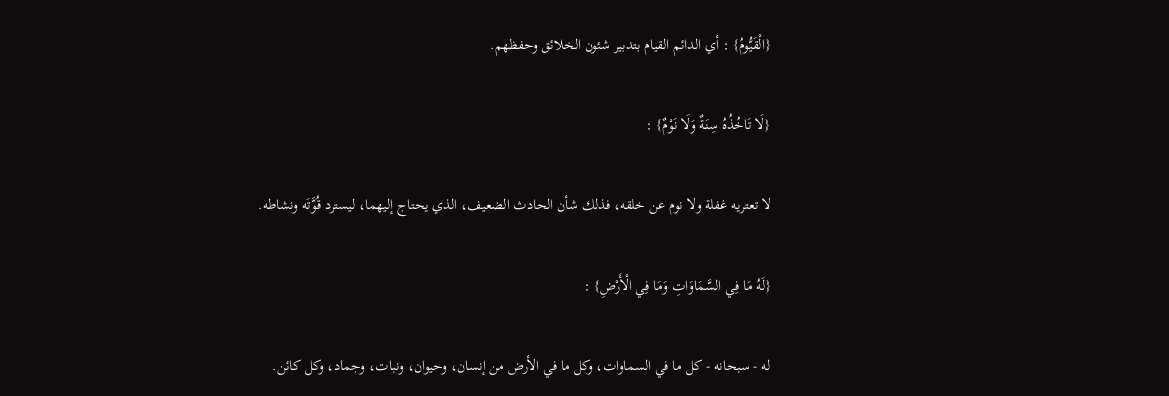{الْقَيُّومُ} : أي الدائم القيام بتدبير شئون الخلائق وحفظهم.

{لَا تَاخُذُهُ سِنَةٌ وَلَا نَوْمٌ} :

لا تعتريه غفلة ولا نوم عن خلقه، فذلك شأن الحادث الضعيف، الذي يحتاج إليهما، ليسترد قُوَّتَه ونشاطه.

{لَهُ مَا فِي السَّمَاوَاتِ وَمَا فِي الْأَرْضِ} :

له - سبحانه - كل ما في السماوات، وكل ما في الأرض من إنسان، وحيوان، ونبات، وجماد، وكل كائن.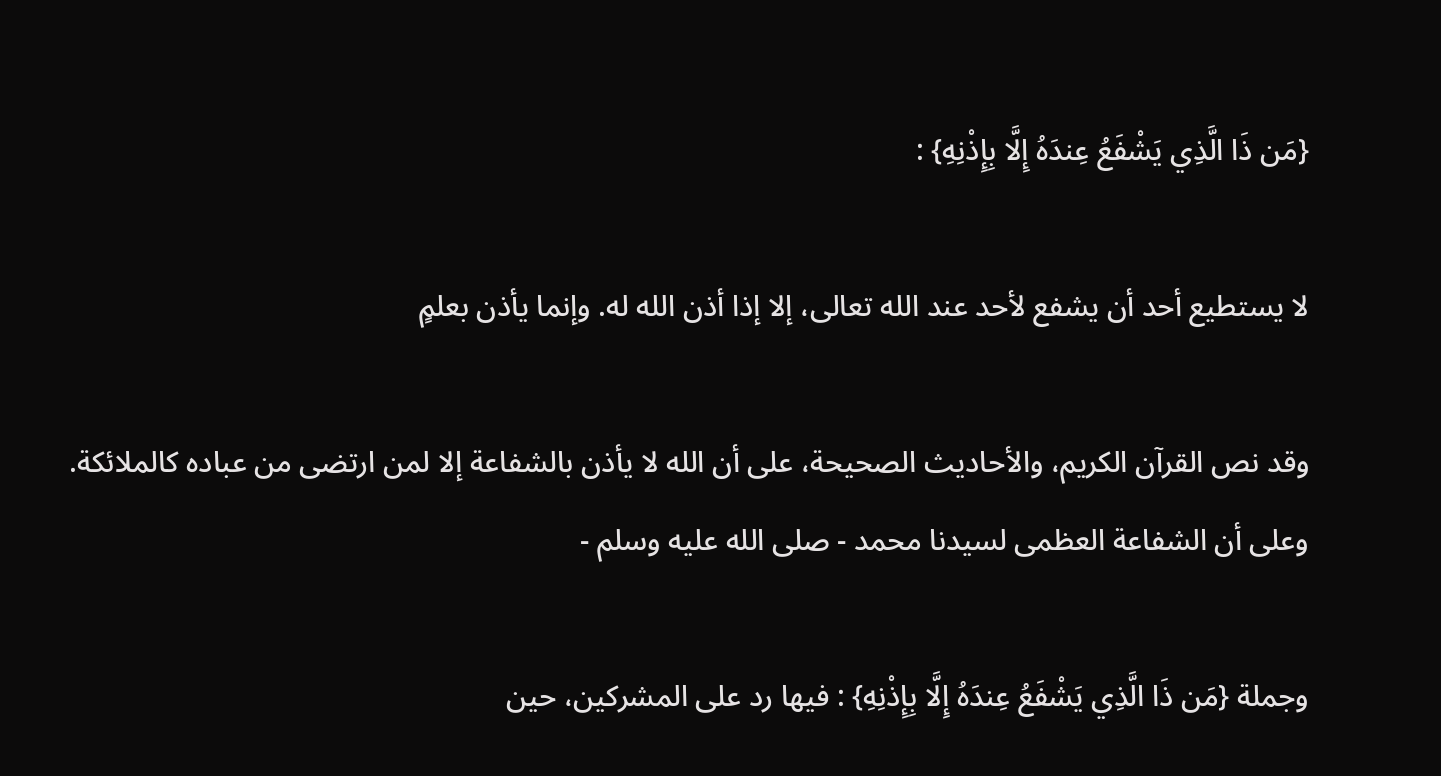{مَن ذَا الَّذِي يَشْفَعُ عِندَهُ إِلَّا بِإِذْنِهِ} :

لا يستطيع أحد أن يشفع لأحد عند الله تعالى، إلا إذا أذن الله له. وإنما يأذن بعلمٍ

وقد نص القرآن الكريم، والأحاديث الصحيحة، على أن الله لا يأذن بالشفاعة إلا لمن ارتضى من عباده كالملائكة. وعلى أن الشفاعة العظمى لسيدنا محمد - صلى الله عليه وسلم -

وجملة {مَن ذَا الَّذِي يَشْفَعُ عِندَهُ إِلَّا بِإِذْنِهِ} : فيها رد على المشركين، حين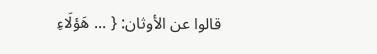قالوا عن الأوثان: { ... هَؤلَاءِ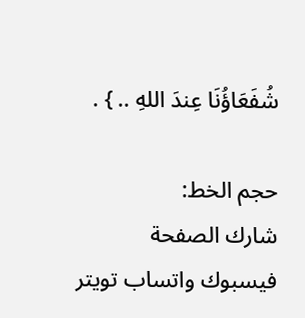شُفَعَاؤُنَا عِندَ اللهِ .. } .

حجم الخط:
شارك الصفحة
فيسبوك واتساب تويتر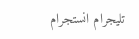تليجرام انستجرام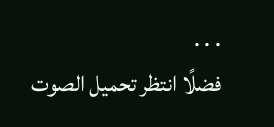. . .
فضلًا انتظر تحميل الصوت